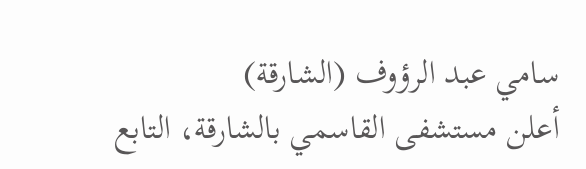سامي عبد الرؤوف (الشارقة)
أعلن مستشفى القاسمي بالشارقة، التابع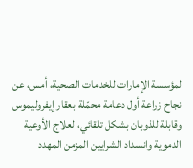لمؤسسة الإمارات للخدمات الصحية، أمس، عن نجاح زراعة أول دعامة محمّلة بعقار إيفروليموس وقابلة للذوبان بشكل تلقائي، لعلاج الأوعية الدموية وانسداد الشرايين المزمن المهدد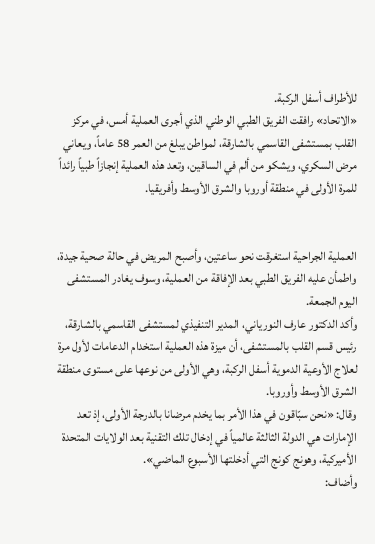للأطراف أسفل الركبة.
«الاتحاد» رافقت الفريق الطبي الوطني الذي أجرى العملية أمس، في مركز القلب بمستشفى القاسمي بالشارقة، لمواطن يبلغ من العمر 58 عاماً، ويعاني مرض السكري، ويشكو من ألم في الساقين، وتعد هذه العملية إنجازاً طبياً رائداً للمرة الأولى في منطقة أوروبا والشرق الأوسط وأفريقيا.


العملية الجراحية استغرقت نحو ساعتين، وأصبح المريض في حالة صحية جيدة، واطمأن عليه الفريق الطبي بعد الإفاقة من العملية، وسوف يغادر المستشفى اليوم الجمعة.
وأكد الدكتور عارف النورياني، المدير التنفيذي لمستشفى القاسمي بالشارقة، رئيس قسم القلب بالمستشفى، أن ميزة هذه العملية استخدام الدعامات لأول مرة لعلاج الأوعية الدموية أسفل الركبة، وهي الأولى من نوعها على مستوى منطقة الشرق الأوسط وأوروبا.
وقال: «نحن سبّاقون في هذا الأمر بما يخدم مرضانا بالدرجة الأولى، إذ تعد الإمارات هي الدولة الثالثة عالمياً في إدخال تلك التقنية بعد الولايات المتحدة الأميركية، وهونج كونج التي أدخلتها الأسبوع الماضي».
وأضاف: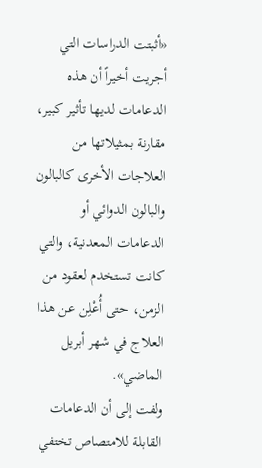«أثبتت الدراسات التي أجريت أخيراً أن هذه الدعامات لديها تأثير كبير، مقارنة بمثيلاتها من العلاجات الأخرى كالبالون والبالون الدوائي أو الدعامات المعدنية، والتي كانت تستخدم لعقود من الزمن، حتى أُعْلِن عن هذا العلاج في شهر أبريل الماضي».
ولفت إلى أن الدعامات القابلة للامتصاص تختفي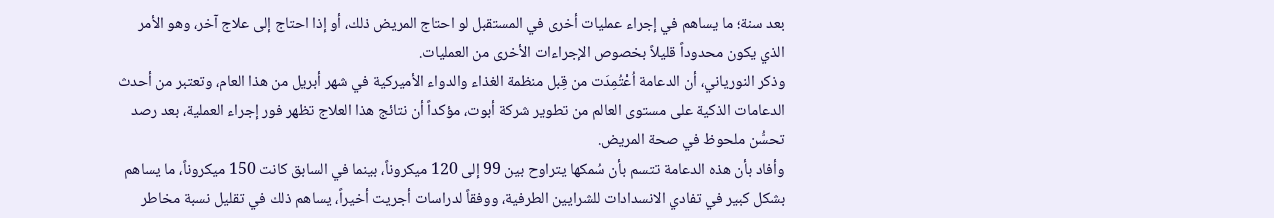بعد سنة؛ ما يساهم في إجراء عمليات أخرى في المستقبل لو احتاج المريض ذلك، أو إذا احتاج إلى علاج آخر، وهو الأمر الذي يكون محدوداً قليلاً بخصوص الإجراءات الأخرى من العمليات.
وذكر النورياني، أن الدعامة اُعْتُمِدَت من قِبل منظمة الغذاء والدواء الأميركية في شهر أبريل من هذا العام، وتعتبر من أحدث الدعامات الذكية على مستوى العالم من تطوير شركة أبوت، مؤكداً أن نتائج هذا العلاج تظهر فور إجراء العملية، بعد رصد تحسُّن ملحوظ في صحة المريض.
وأفاد بأن هذه الدعامة تتسم بأن سُمكها يتراوح بين 99 إلى 120 ميكروناً، بينما في السابق كانت 150 ميكروناً، ما يساهم بشكل كبير في تفادي الانسدادات للشرايين الطرفية، ووفقاً لدراسات أجريت أخيراً، يساهم ذلك في تقليل نسبة مخاطر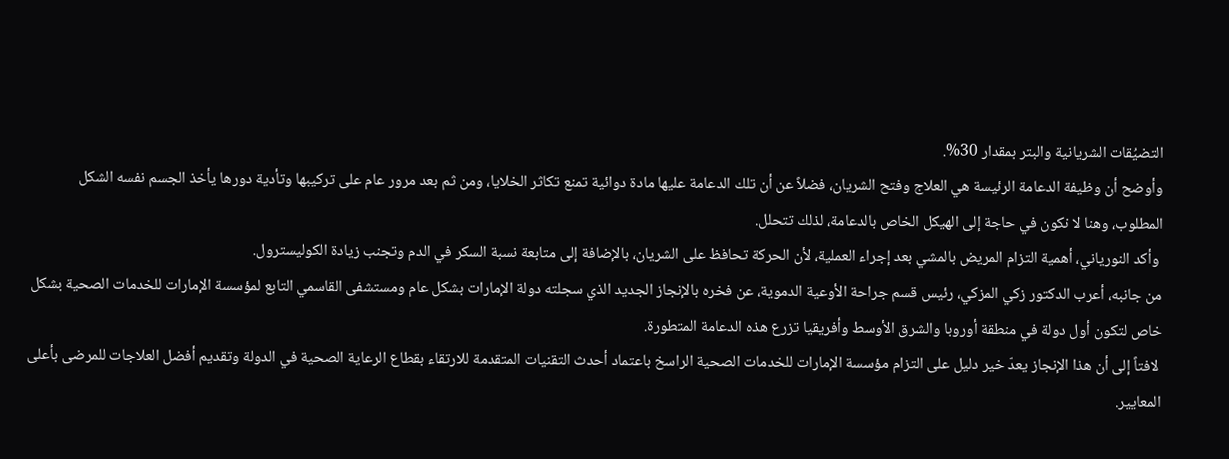التضيُقات الشريانية والبتر بمقدار 30%.
وأوضح أن وظيفة الدعامة الرئيسة هي العلاج وفتح الشريان، فضلاً عن أن تلك الدعامة عليها مادة دوائية تمنع تكاثر الخلايا، ومن ثم بعد مرور عام على تركيبها وتأدية دورها يأخذ الجسم نفسه الشكل المطلوب، وهنا لا نكون في حاجة إلى الهيكل الخاص بالدعامة، لذلك تتحلل.
 وأكد النورياني، أهمية التزام المريض بالمشي بعد إجراء العملية، لأن الحركة تحافظ على الشريان، بالإضافة إلى متابعة نسبة السكر في الدم وتجنب زيادة الكوليسترول.
من جانبه، أعرب الدكتور زكي المزكي، رئيس قسم جراحة الأوعية الدموية، عن فخره بالإنجاز الجديد الذي سجلته دولة الإمارات بشكل عام ومستشفى القاسمي التابع لمؤسسة الإمارات للخدمات الصحية بشكل خاص لتكون أول دولة في منطقة أوروبا والشرق الأوسط وأفريقيا تزرع هذه الدعامة المتطورة.
 لافتاً إلى أن هذا الإنجاز يعدّ خير دليل على التزام مؤسسة الإمارات للخدمات الصحية الراسخ باعتماد أحدث التقنيات المتقدمة للارتقاء بقطاع الرعاية الصحية في الدولة وتقديم أفضل العلاجات للمرضى بأعلى المعايير.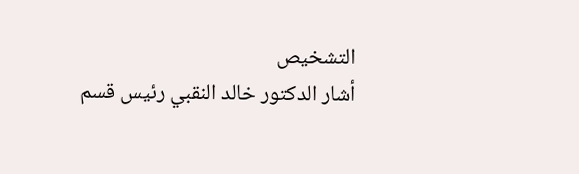التشخيص
أشار الدكتور خالد النقبي رئيس قسم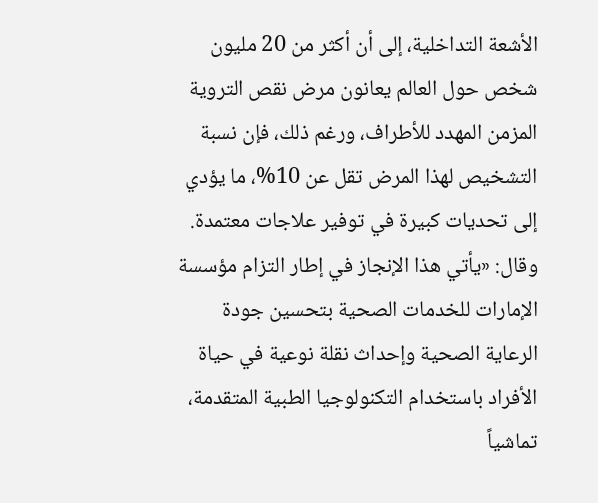الأشعة التداخلية، إلى أن أكثر من 20 مليون شخص حول العالم يعانون مرض نقص التروية المزمن المهدد للأطراف، ورغم ذلك، فإن نسبة التشخيص لهذا المرض تقل عن 10%، ما يؤدي إلى تحديات كبيرة في توفير علاجات معتمدة. وقال: «يأتي هذا الإنجاز في إطار التزام مؤسسة الإمارات للخدمات الصحية بتحسين جودة الرعاية الصحية وإحداث نقلة نوعية في حياة الأفراد باستخدام التكنولوجيا الطبية المتقدمة، تماشياً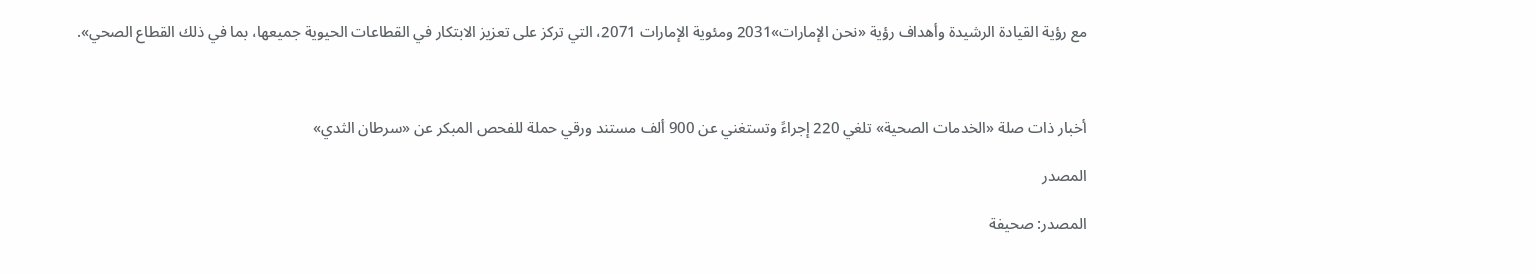مع رؤية القيادة الرشيدة وأهداف رؤية «نحن الإمارات»2031 ومئوية الإمارات 2071، التي تركز على تعزيز الابتكار في القطاعات الحيوية جميعها، بما في ذلك القطاع الصحي».



أخبار ذات صلة «الخدمات الصحية» تلغي 220 إجراءً وتستغني عن 900 ألف مستند ورقي حملة للفحص المبكر عن «سرطان الثدي»

المصدر

المصدر: صحيفة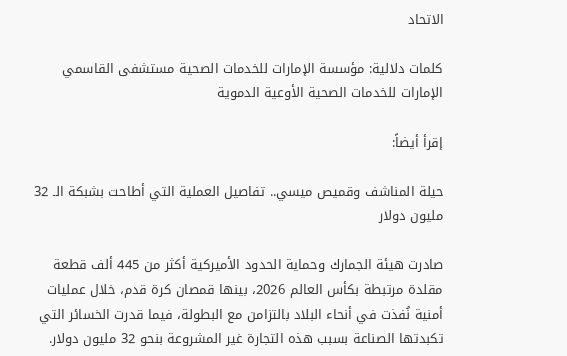الاتحاد

كلمات دلالية: مؤسسة الإمارات للخدمات الصحية مستشفى القاسمي الإمارات للخدمات الصحیة الأوعیة الدمویة

إقرأ أيضاً:

حيلة المناشف وقميص ميسي.. تفاصيل العملية التي أطاحت بشبكة الـ 32 مليون دولار

صادرت هيئة الجمارك وحماية الحدود الأميركية أكثر من 445 ألف قطعة مقلدة مرتبطة بكأس العالم 2026، بينها قمصان كرة قدم، خلال عمليات أمنية نُفذت في أنحاء البلاد بالتزامن مع البطولة، فيما قدرت الخسائر التي تكبدتها الصناعة بسبب هذه التجارة غير المشروعة بنحو 32 مليون دولار.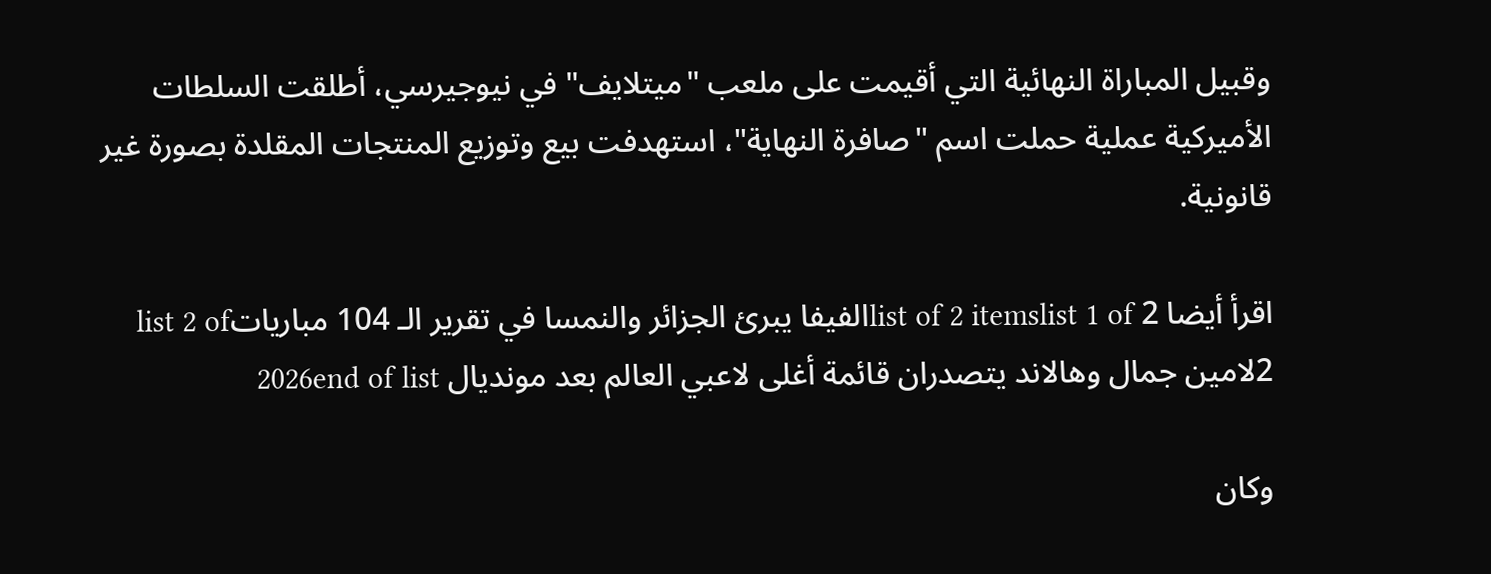وقبيل المباراة النهائية التي أقيمت على ملعب "ميتلايف" في نيوجيرسي، أطلقت السلطات الأميركية عملية حملت اسم "صافرة النهاية"، استهدفت بيع وتوزيع المنتجات المقلدة بصورة غير قانونية.

اقرأ أيضا list of 2 itemslist 1 of 2الفيفا يبرئ الجزائر والنمسا في تقرير الـ 104 مبارياتlist 2 of 2لامين جمال وهالاند يتصدران قائمة أغلى لاعبي العالم بعد مونديال 2026end of list

وكان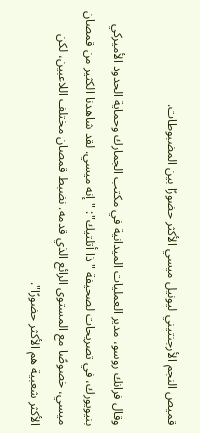قميص النجم الأرجنتيني ليونيل ميسي الأكثر حضورًا بين المضبوطات.

وقال فرانك روسو، مدير العمليات الميدانية في مكتب الجمارك وحماية الحدود الأميركي بنيويورك، في تصريحات لصحيفة "ذا أتلتيك": "إنه ميسي. لقد شاهدنا الكثير من قمصان ميسي، خصوصًا مع المستوى الرائع الذي قدمه. نضبط قمصان مختلف اللاعبين، لكن الأكثر شعبية هم الأكثر حضورًا".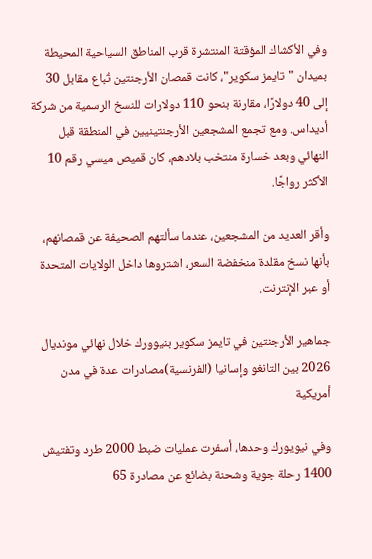وفي الأكشاك المؤقتة المنتشرة قرب المناطق السياحية المحيطة بميدان "تايمز سكوير"، كانت قمصان الأرجنتين تُباع مقابل 30 إلى 40 دولارًا، مقارنة بنحو 110 دولارات للنسخ الرسمية من شركة أديداس. ومع تجمع المشجعين الأرجنتينيين في المنطقة قبل النهائي وبعد خسارة منتخب بلادهم، كان قميص ميسي رقم 10 الأكثر رواجًا.

وأقر العديد من المشجعين، عندما سألتهم الصحيفة عن قمصانهم، بأنها نسخ مقلدة منخفضة السعر، اشتروها داخل الولايات المتحدة أو عبر الإنترنت.

جماهير الأرجنتين في تايمز سكوير بنيوورك خلال نهائي مونديال 2026 بين التانغو وإسانيا (الفرنسية)مصادرات عدة في مدن أمريكية

وفي نيويورك وحدها، أسفرت عمليات ضبط 2000 طرد وتفتيش 1400 رحلة جوية وشحنة بضائع عن مصادرة 65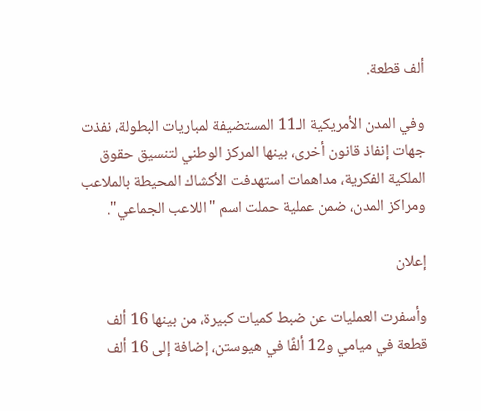ألف قطعة.

وفي المدن الأمريكية الـ11 المستضيفة لمباريات البطولة، نفذت جهات إنفاذ قانون أخرى، بينها المركز الوطني لتنسيق حقوق الملكية الفكرية، مداهمات استهدفت الأكشاك المحيطة بالملاعب ومراكز المدن، ضمن عملية حملت اسم "اللاعب الجماعي".

إعلان

وأسفرت العمليات عن ضبط كميات كبيرة، من بينها 16 ألف قطعة في ميامي و12 ألفًا في هيوستن، إضافة إلى 16 ألف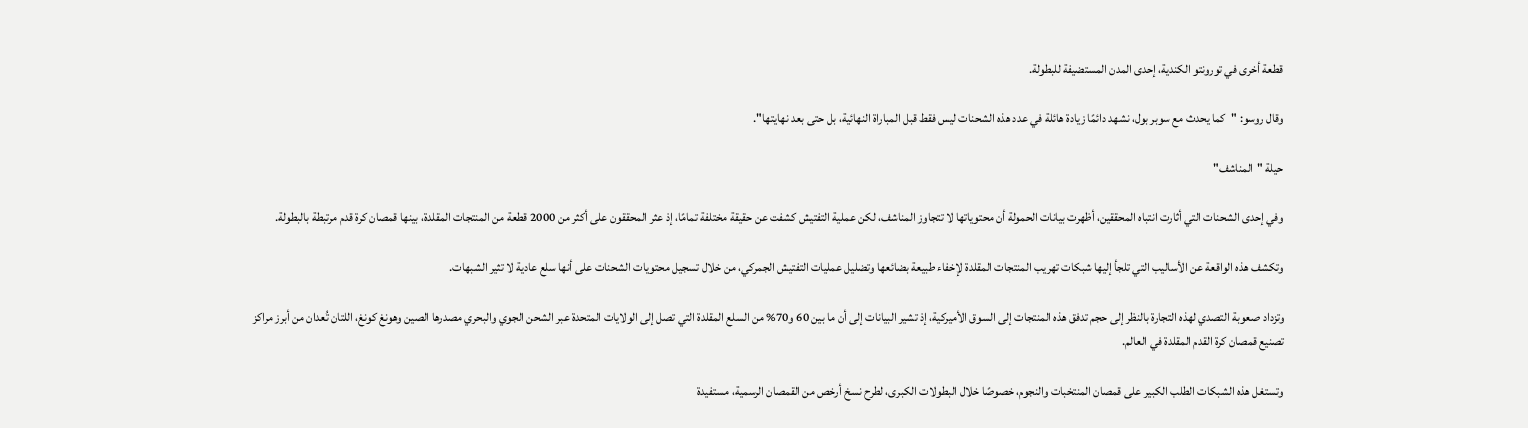قطعة أخرى في تورونتو الكندية، إحدى المدن المستضيفة للبطولة.

وقال روسو: "كما يحدث مع سوبر بول، نشهد دائمًا زيادة هائلة في عدد هذه الشحنات ليس فقط قبل المباراة النهائية، بل حتى بعد نهايتها".

حيلة "المناشف"

وفي إحدى الشحنات التي أثارت انتباه المحققين، أظهرت بيانات الحمولة أن محتوياتها لا تتجاوز المناشف، لكن عملية التفتيش كشفت عن حقيقة مختلفة تمامًا، إذ عثر المحققون على أكثر من 2000 قطعة من المنتجات المقلدة، بينها قمصان كرة قدم مرتبطة بالبطولة.

وتكشف هذه الواقعة عن الأساليب التي تلجأ إليها شبكات تهريب المنتجات المقلدة لإخفاء طبيعة بضائعها وتضليل عمليات التفتيش الجمركي، من خلال تسجيل محتويات الشحنات على أنها سلع عادية لا تثير الشبهات.

وتزداد صعوبة التصدي لهذه التجارة بالنظر إلى حجم تدفق هذه المنتجات إلى السوق الأميركية، إذ تشير البيانات إلى أن ما بين 60 و70% من السلع المقلدة التي تصل إلى الولايات المتحدة عبر الشحن الجوي والبحري مصدرها الصين وهونغ كونغ، اللتان تُعدان من أبرز مراكز تصنيع قمصان كرة القدم المقلدة في العالم.

وتستغل هذه الشبكات الطلب الكبير على قمصان المنتخبات والنجوم، خصوصًا خلال البطولات الكبرى، لطرح نسخ أرخص من القمصان الرسمية، مستفيدة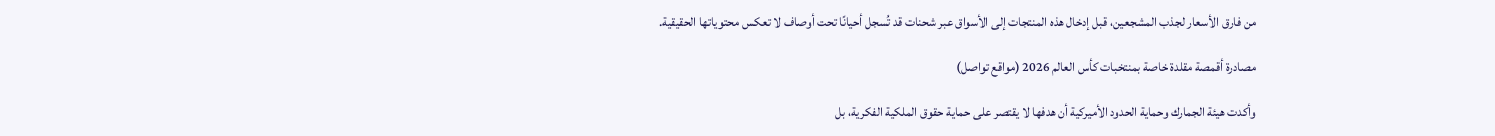من فارق الأسعار لجذب المشجعين، قبل إدخال هذه المنتجات إلى الأسواق عبر شحنات قد تُسجل أحيانًا تحت أوصاف لا تعكس محتوياتها الحقيقية.

مصادرة أقمصة مقلدة خاصة بمنتخبات كأس العالم 2026 (مواقع تواصل)

وأكدت هيئة الجمارك وحماية الحدود الأميركية أن هدفها لا يقتصر على حماية حقوق الملكية الفكرية، بل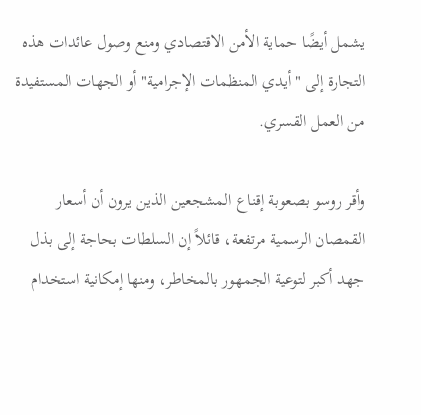يشمل أيضًا حماية الأمن الاقتصادي ومنع وصول عائدات هذه التجارة إلى "أيدي المنظمات الإجرامية" أو الجهات المستفيدة من العمل القسري.

وأقر روسو بصعوبة إقناع المشجعين الذين يرون أن أسعار القمصان الرسمية مرتفعة، قائلاً إن السلطات بحاجة إلى بذل جهد أكبر لتوعية الجمهور بالمخاطر، ومنها إمكانية استخدام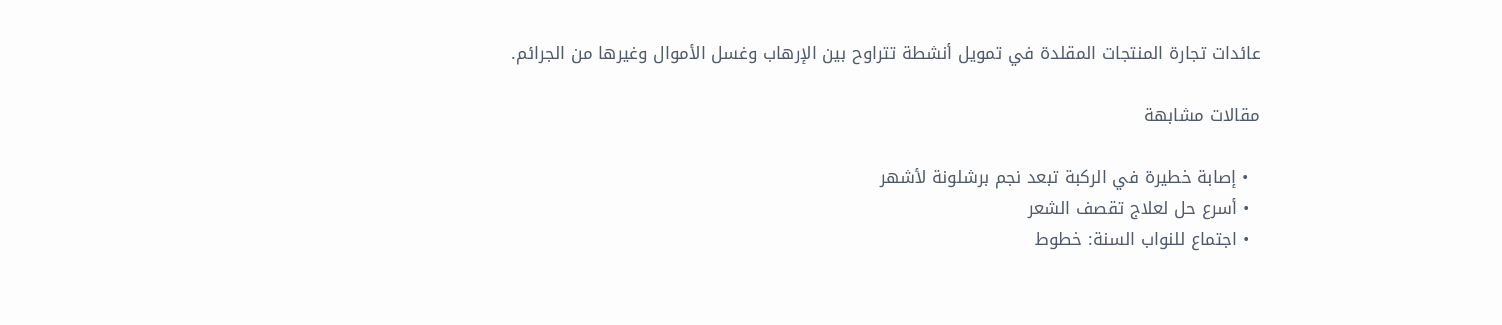عائدات تجارة المنتجات المقلدة في تمويل أنشطة تتراوح بين الإرهاب وغسل الأموال وغيرها من الجرائم.

مقالات مشابهة

  • إصابة خطيرة في الركبة تبعد نجم برشلونة لأشهر
  • أسرع حل لعلاج تقصف الشعر
  • اجتماع للنواب السنة: خطوط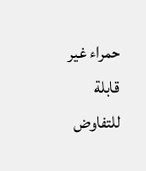حمراء غير قابلة للتفاوض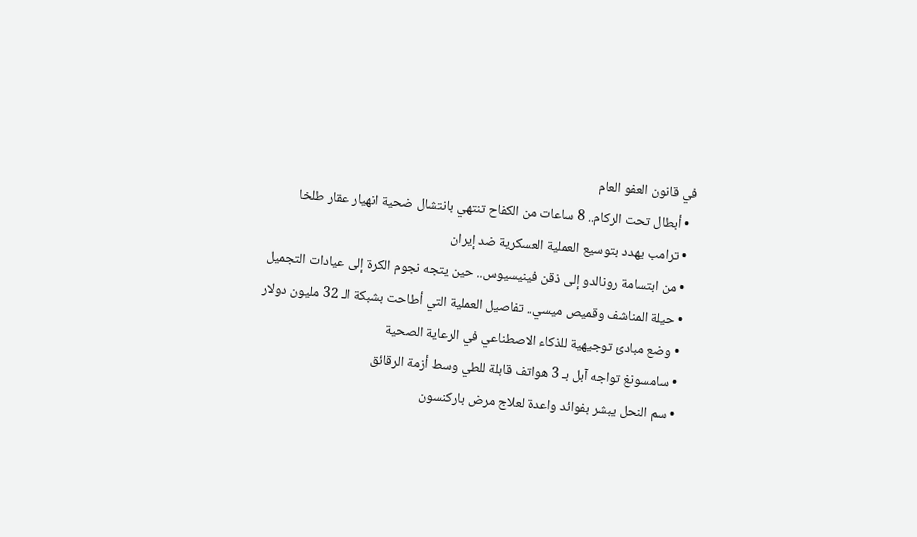في قانون العفو العام
  • أبطال تحت الركام.. 8 ساعات من الكفاح تنتهي بانتشال ضحية انهيار عقار طلخا
  • ترامب يهدد بتوسيع العملية العسكرية ضد إيران
  • من ابتسامة رونالدو إلى ذقن فينيسيوس.. حين يتجه نجوم الكرة إلى عيادات التجميل
  • حيلة المناشف وقميص ميسي.. تفاصيل العملية التي أطاحت بشبكة الـ 32 مليون دولار
  • وضع مبادئ توجيهية للذكاء الاصطناعي في الرعاية الصحية
  • سامسونغ تواجه آبل بـ 3 هواتف قابلة للطي وسط أزمة الرقائق
  • سم النحل يبشر بفوائد واعدة لعلاج مرض باركنسون